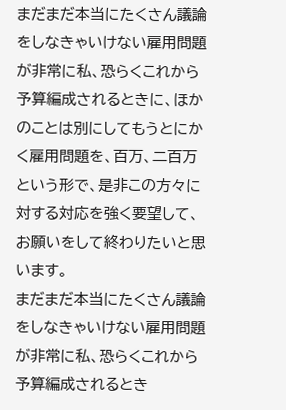まだまだ本当にたくさん議論をしなきゃいけない雇用問題が非常に私、恐らくこれから予算編成されるときに、ほかのことは別にしてもうとにかく雇用問題を、百万、二百万という形で、是非この方々に対する対応を強く要望して、お願いをして終わりたいと思います。
まだまだ本当にたくさん議論をしなきゃいけない雇用問題が非常に私、恐らくこれから予算編成されるとき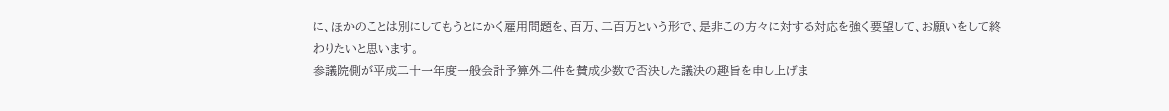に、ほかのことは別にしてもうとにかく雇用問題を、百万、二百万という形で、是非この方々に対する対応を強く要望して、お願いをして終わりたいと思います。
参議院側が平成二十一年度一般会計予算外二件を賛成少数で否決した議決の趣旨を申し上げま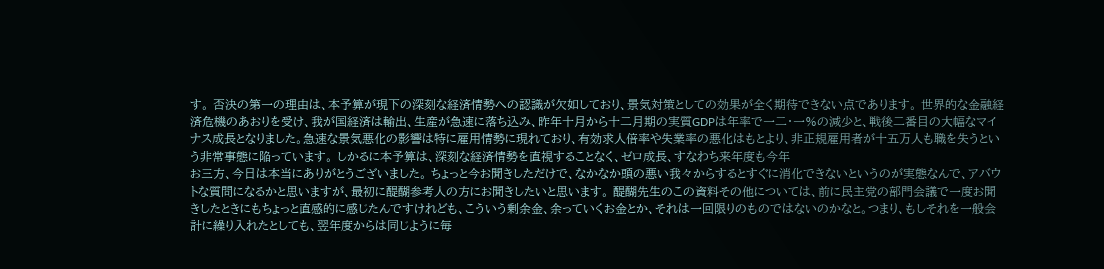す。 否決の第一の理由は、本予算が現下の深刻な経済情勢への認識が欠如しており、景気対策としての効果が全く期待できない点であります。 世界的な金融経済危機のあおりを受け、我が国経済は輸出、生産が急速に落ち込み、昨年十月から十二月期の実質GDPは年率で一二・一%の減少と、戦後二番目の大幅なマイナス成長となりました。急速な景気悪化の影響は特に雇用情勢に現れており、有効求人倍率や失業率の悪化はもとより、非正規雇用者が十五万人も職を失うという非常事態に陥っています。 しかるに本予算は、深刻な経済情勢を直視することなく、ゼロ成長、すなわち来年度も今年
お三方、今日は本当にありがとうございました。 ちょっと今お聞きしただけで、なかなか頭の悪い我々からするとすぐに消化できないというのが実態なんで、アバウトな質問になるかと思いますが、最初に醍醐参考人の方にお聞きしたいと思います。 醍醐先生のこの資料その他については、前に民主党の部門会議で一度お聞きしたときにもちょっと直感的に感じたんですけれども、こういう剰余金、余っていくお金とか、それは一回限りのものではないのかなと。つまり、もしそれを一般会計に繰り入れたとしても、翌年度からは同じように毎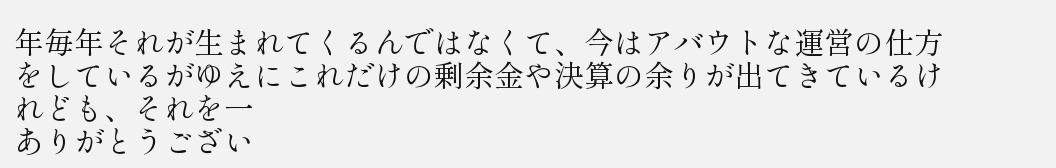年毎年それが生まれてくるんではなくて、今はアバウトな運営の仕方をしているがゆえにこれだけの剰余金や決算の余りが出てきているけれども、それを一
ありがとうござい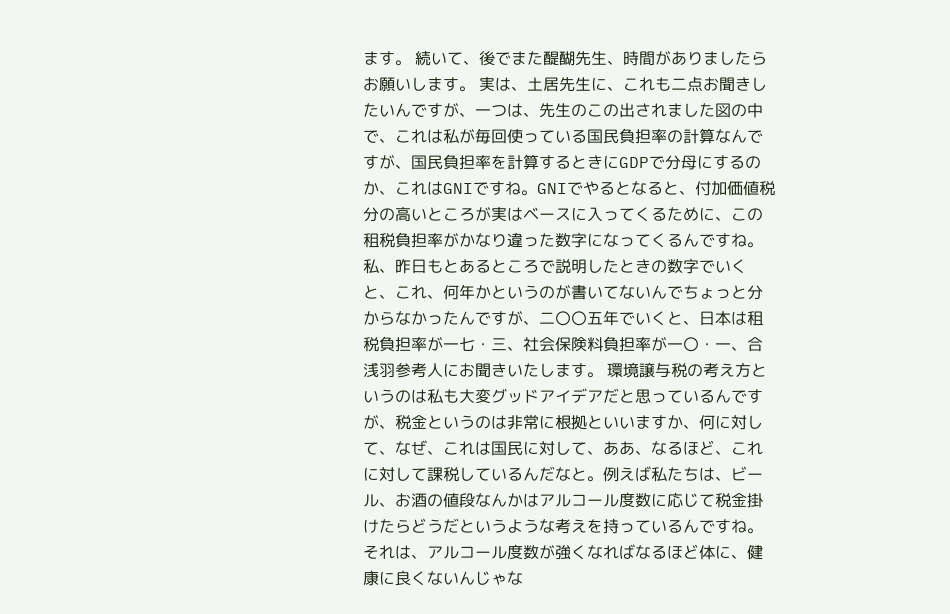ます。 続いて、後でまた醍醐先生、時間がありましたらお願いします。 実は、土居先生に、これも二点お聞きしたいんですが、一つは、先生のこの出されました図の中で、これは私が毎回使っている国民負担率の計算なんですが、国民負担率を計算するときにGDPで分母にするのか、これはGNIですね。GNIでやるとなると、付加価値税分の高いところが実はベースに入ってくるために、この租税負担率がかなり違った数字になってくるんですね。 私、昨日もとあるところで説明したときの数字でいくと、これ、何年かというのが書いてないんでちょっと分からなかったんですが、二〇〇五年でいくと、日本は租税負担率が一七・三、社会保険料負担率が一〇・一、合
浅羽参考人にお聞きいたします。 環境譲与税の考え方というのは私も大変グッドアイデアだと思っているんですが、税金というのは非常に根拠といいますか、何に対して、なぜ、これは国民に対して、ああ、なるほど、これに対して課税しているんだなと。例えば私たちは、ビール、お酒の値段なんかはアルコール度数に応じて税金掛けたらどうだというような考えを持っているんですね。それは、アルコール度数が強くなればなるほど体に、健康に良くないんじゃな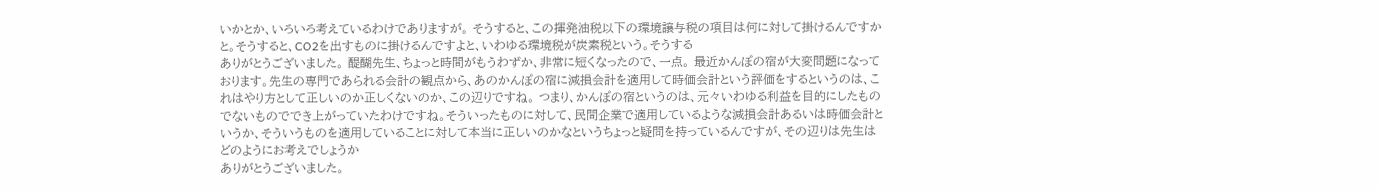いかとか、いろいろ考えているわけでありますが。 そうすると、この揮発油税以下の環境譲与税の項目は何に対して掛けるんですかと。そうすると、CO2を出すものに掛けるんですよと、いわゆる環境税が炭素税という。そうする
ありがとうございました。 醍醐先生、ちょっと時間がもうわずか、非常に短くなったので、一点。 最近かんぽの宿が大変問題になっております。先生の専門であられる会計の観点から、あのかんぽの宿に減損会計を適用して時価会計という評価をするというのは、これはやり方として正しいのか正しくないのか、この辺りですね。 つまり、かんぽの宿というのは、元々いわゆる利益を目的にしたものでないものででき上がっていたわけですね。そういったものに対して、民間企業で適用しているような減損会計あるいは時価会計というか、そういうものを適用していることに対して本当に正しいのかなというちょっと疑問を持っているんですが、その辺りは先生はどのようにお考えでしょうか
ありがとうございました。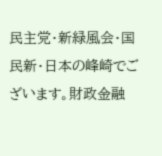民主党・新緑風会・国民新・日本の峰崎でございます。財政金融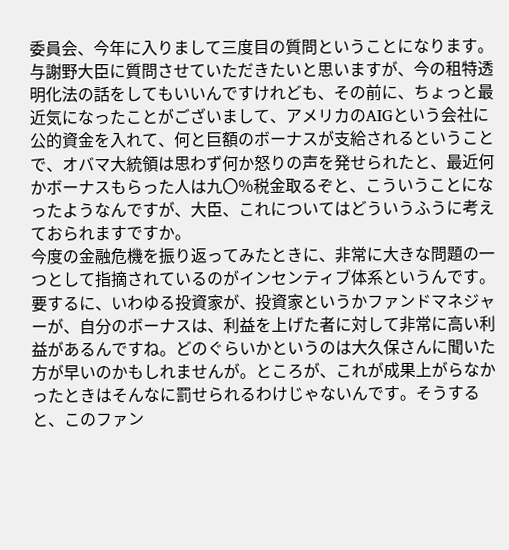委員会、今年に入りまして三度目の質問ということになります。 与謝野大臣に質問させていただきたいと思いますが、今の租特透明化法の話をしてもいいんですけれども、その前に、ちょっと最近気になったことがございまして、アメリカのAIGという会社に公的資金を入れて、何と巨額のボーナスが支給されるということで、オバマ大統領は思わず何か怒りの声を発せられたと、最近何かボーナスもらった人は九〇%税金取るぞと、こういうことになったようなんですが、大臣、これについてはどういうふうに考えておられますですか。
今度の金融危機を振り返ってみたときに、非常に大きな問題の一つとして指摘されているのがインセンティブ体系というんです。 要するに、いわゆる投資家が、投資家というかファンドマネジャーが、自分のボーナスは、利益を上げた者に対して非常に高い利益があるんですね。どのぐらいかというのは大久保さんに聞いた方が早いのかもしれませんが。ところが、これが成果上がらなかったときはそんなに罰せられるわけじゃないんです。そうすると、このファン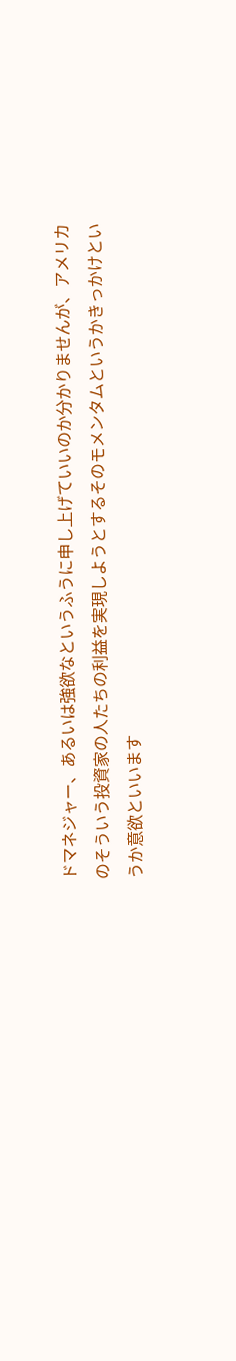ドマネジャー、あるいは強欲なというふうに申し上げていいのか分かりませんが、アメリカのそういう投資家の人たちの利益を実現しようとするそのモメンタムというかきっかけというか意欲といいます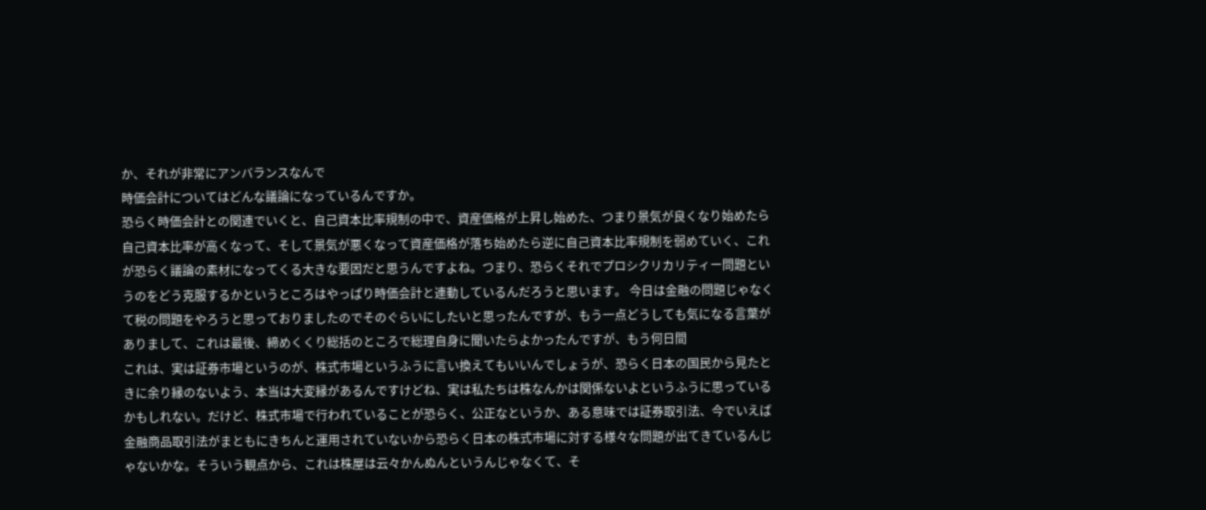か、それが非常にアンバランスなんで
時価会計についてはどんな議論になっているんですか。
恐らく時価会計との関連でいくと、自己資本比率規制の中で、資産価格が上昇し始めた、つまり景気が良くなり始めたら自己資本比率が高くなって、そして景気が悪くなって資産価格が落ち始めたら逆に自己資本比率規制を弱めていく、これが恐らく議論の素材になってくる大きな要因だと思うんですよね。つまり、恐らくそれでプロシクリカリティー問題というのをどう克服するかというところはやっぱり時価会計と連動しているんだろうと思います。 今日は金融の問題じゃなくて税の問題をやろうと思っておりましたのでそのぐらいにしたいと思ったんですが、もう一点どうしても気になる言葉がありまして、これは最後、締めくくり総括のところで総理自身に聞いたらよかったんですが、もう何日間
これは、実は証券市場というのが、株式市場というふうに言い換えてもいいんでしょうが、恐らく日本の国民から見たときに余り縁のないよう、本当は大変縁があるんですけどね、実は私たちは株なんかは関係ないよというふうに思っているかもしれない。だけど、株式市場で行われていることが恐らく、公正なというか、ある意味では証券取引法、今でいえば金融商品取引法がまともにきちんと運用されていないから恐らく日本の株式市場に対する様々な問題が出てきているんじゃないかな。そういう観点から、これは株屋は云々かんぬんというんじゃなくて、そ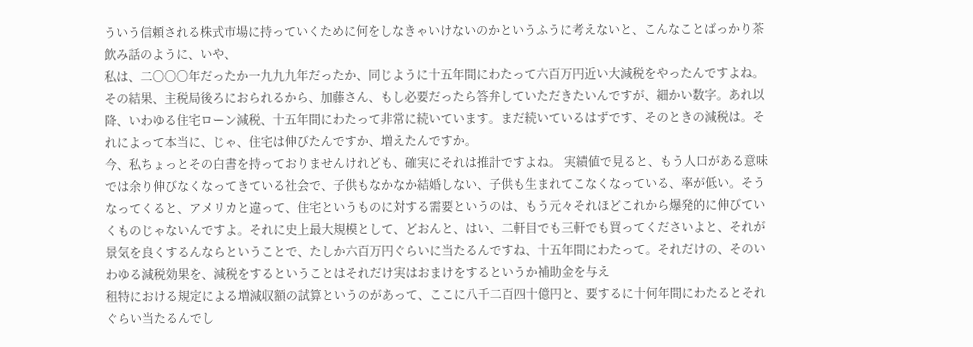ういう信頼される株式市場に持っていくために何をしなきゃいけないのかというふうに考えないと、こんなことばっかり茶飲み話のように、いや、
私は、二〇〇〇年だったか一九九九年だったか、同じように十五年間にわたって六百万円近い大減税をやったんですよね。その結果、主税局後ろにおられるから、加藤さん、もし必要だったら答弁していただきたいんですが、細かい数字。あれ以降、いわゆる住宅ローン減税、十五年間にわたって非常に続いています。まだ続いているはずです、そのときの減税は。それによって本当に、じゃ、住宅は伸びたんですか、増えたんですか。
今、私ちょっとその白書を持っておりませんけれども、確実にそれは推計ですよね。 実績値で見ると、もう人口がある意味では余り伸びなくなってきている社会で、子供もなかなか結婚しない、子供も生まれてこなくなっている、率が低い。そうなってくると、アメリカと違って、住宅というものに対する需要というのは、もう元々それほどこれから爆発的に伸びていくものじゃないんですよ。それに史上最大規模として、どおんと、はい、二軒目でも三軒でも買ってくださいよと、それが景気を良くするんならということで、たしか六百万円ぐらいに当たるんですね、十五年間にわたって。それだけの、そのいわゆる減税効果を、減税をするということはそれだけ実はおまけをするというか補助金を与え
租特における規定による増減収額の試算というのがあって、ここに八千二百四十億円と、要するに十何年間にわたるとそれぐらい当たるんでし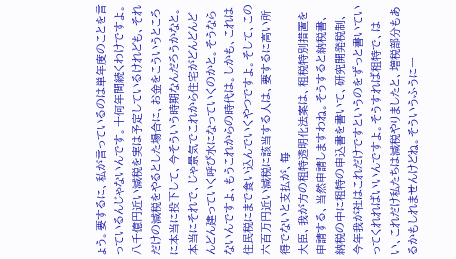ょう。要するに、私が言っているのは単年度のことを言っているんじゃないんです。十何年間続くわけですよ。八千億円近い減税を実は予定しているけれども、それだけの減税をやるとした場合に、お金をこういうところに本当に投下して、今そういう時期なんだろうかなと。本当にそれで、じゃ景気でこれから住宅がどんどんどんどん建っていく呼び水になっていくのかと。そうならないんですよ、もうこれからの時代は。しかも、これは住民税にまで食い込んでいくやつですよ。そして、この六百万円近い減税に該当する人は、要するに高い所得でないと支払が、毎
大臣、我が方の租特透明化法案は、租税特別措置を申請する、当然申請しますわね。そうすると納税書、納税の中に租特の申込書を書いて、研究開発税制、今年我が社はこれだけですというのをずっと書いていってくれればいいんですよ。そうすれば租特で、はい、これだけ私たちは減税やりましたと、増税部分もあるかもしれませんけどね。そういうふうに一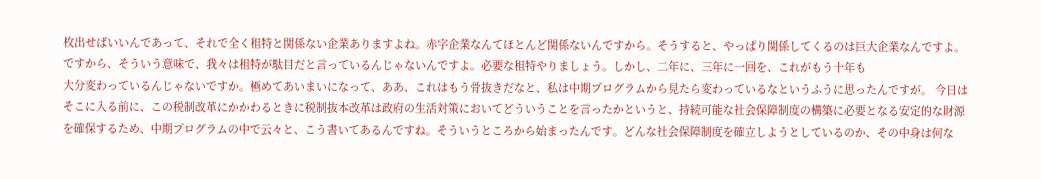枚出せばいいんであって、それで全く租特と関係ない企業ありますよね。赤字企業なんてほとんど関係ないんですから。そうすると、やっぱり関係してくるのは巨大企業なんですよ。 ですから、そういう意味で、我々は租特が駄目だと言っているんじゃないんですよ。必要な租特やりましょう。しかし、二年に、三年に一回を、これがもう十年も
大分変わっているんじゃないですか。極めてあいまいになって、ああ、これはもう骨抜きだなと、私は中期プログラムから見たら変わっているなというふうに思ったんですが。 今日はそこに入る前に、この税制改革にかかわるときに税制抜本改革は政府の生活対策においてどういうことを言ったかというと、持続可能な社会保障制度の構築に必要となる安定的な財源を確保するため、中期プログラムの中で云々と、こう書いてあるんですね。そういうところから始まったんです。どんな社会保障制度を確立しようとしているのか、その中身は何な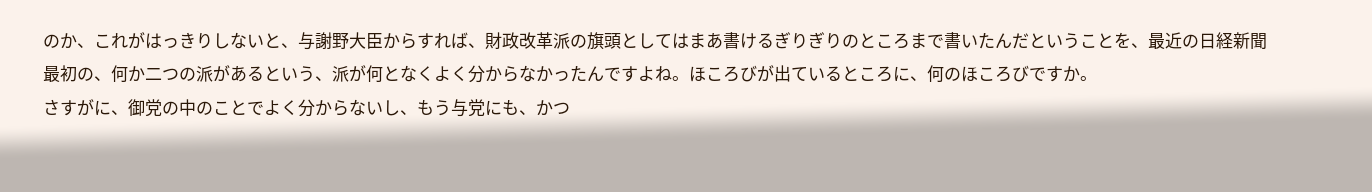のか、これがはっきりしないと、与謝野大臣からすれば、財政改革派の旗頭としてはまあ書けるぎりぎりのところまで書いたんだということを、最近の日経新聞
最初の、何か二つの派があるという、派が何となくよく分からなかったんですよね。ほころびが出ているところに、何のほころびですか。
さすがに、御党の中のことでよく分からないし、もう与党にも、かつ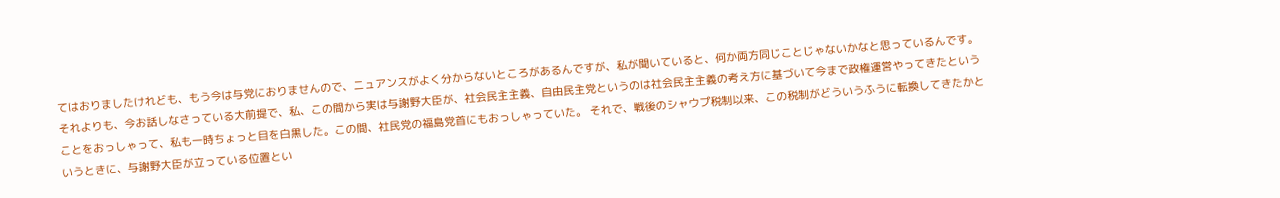てはおりましたけれども、もう今は与党におりませんので、ニュアンスがよく分からないところがあるんですが、私が聞いていると、何か両方同じことじゃないかなと思っているんです。 それよりも、今お話しなさっている大前提で、私、この間から実は与謝野大臣が、社会民主主義、自由民主党というのは社会民主主義の考え方に基づいて今まで政権運営やってきたということをおっしゃって、私も一時ちょっと目を白黒した。この間、社民党の福島党首にもおっしゃっていた。 それで、戦後のシャウプ税制以来、この税制がどういうふうに転換してきたかというときに、与謝野大臣が立っている位置とい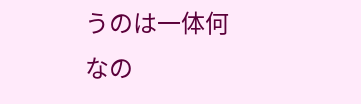うのは一体何なの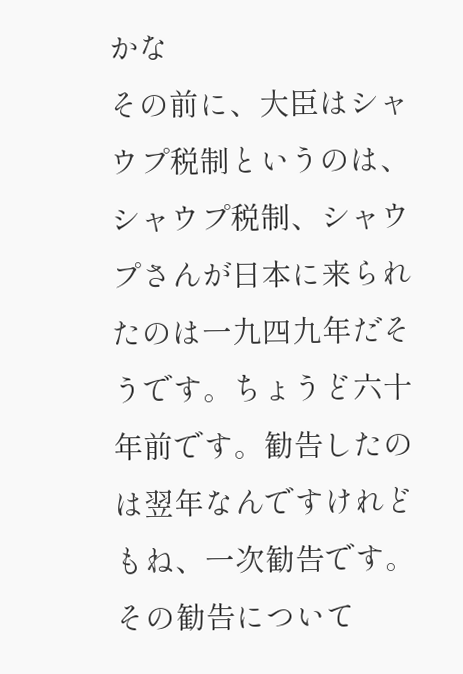かな
その前に、大臣はシャウプ税制というのは、シャウプ税制、シャウプさんが日本に来られたのは一九四九年だそうです。ちょうど六十年前です。勧告したのは翌年なんですけれどもね、一次勧告です。その勧告について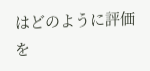はどのように評価を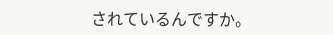されているんですか。